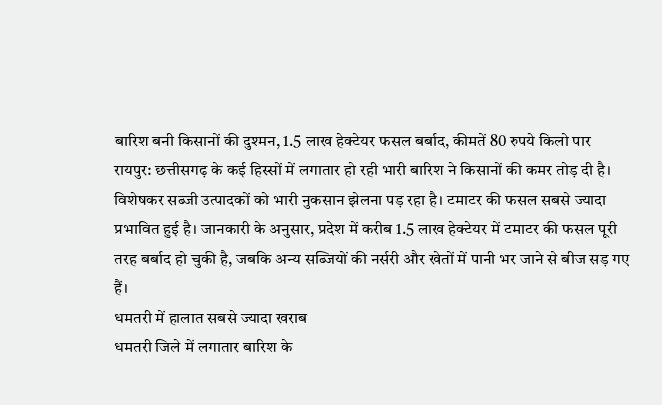बारिश बनी किसानों की दुश्मन, 1.5 लाख हेक्टेयर फसल बर्बाद, कीमतें 80 रुपये किलो पार
रायपुर: छत्तीसगढ़ के कई हिस्सों में लगातार हो रही भारी बारिश ने किसानों की कमर तोड़ दी है। विशेषकर सब्जी उत्पादकों को भारी नुकसान झेलना पड़ रहा है। टमाटर की फसल सबसे ज्यादा प्रभावित हुई है। जानकारी के अनुसार, प्रदेश में करीब 1.5 लाख हेक्टेयर में टमाटर की फसल पूरी तरह बर्बाद हो चुकी है, जबकि अन्य सब्जियों की नर्सरी और खेतों में पानी भर जाने से बीज सड़ गए हैं।
धमतरी में हालात सबसे ज्यादा खराब
धमतरी जिले में लगातार बारिश के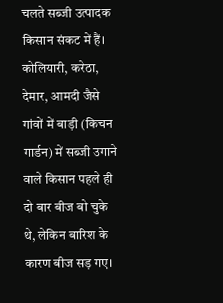चलते सब्जी उत्पादक किसान संकट में हैं। कोलियारी, करेठा, देमार, आमदी जैसे गांवों में बाड़ी (किचन गार्डन) में सब्जी उगाने वाले किसान पहले ही दो बार बीज बो चुके थे, लेकिन बारिश के कारण बीज सड़ गए।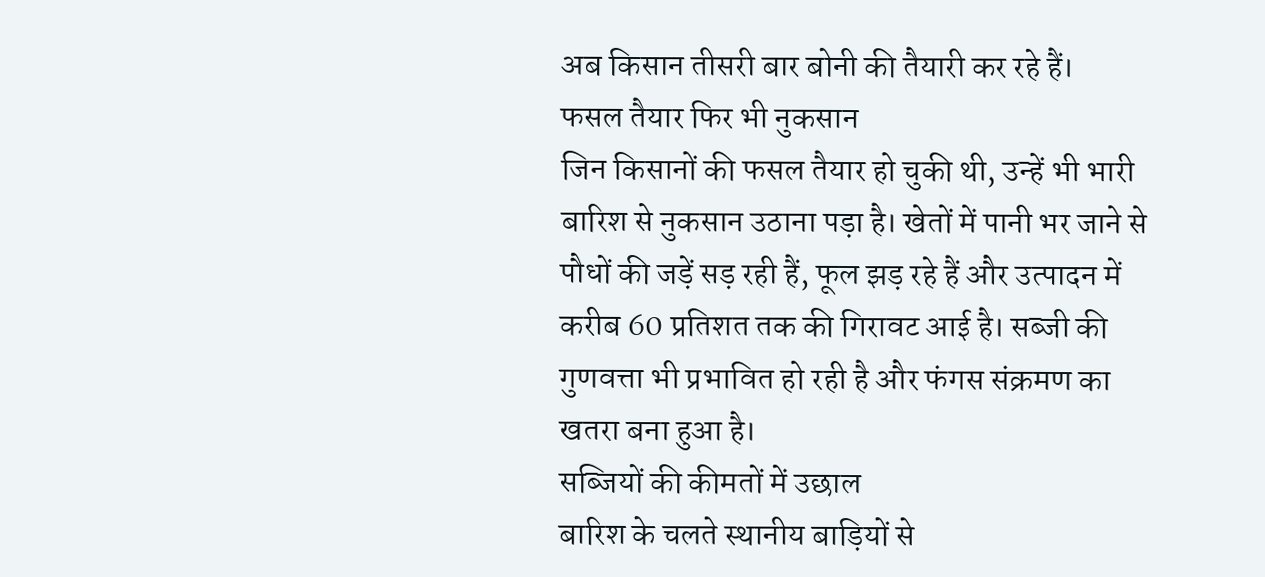अब किसान तीसरी बार बोनी की तैयारी कर रहे हैं।
फसल तैयार फिर भी नुकसान
जिन किसानों की फसल तैयार हो चुकी थी, उन्हें भी भारी बारिश से नुकसान उठाना पड़ा है। खेतों में पानी भर जाने से पौधों की जड़ें सड़ रही हैं, फूल झड़ रहे हैं और उत्पादन में करीब 60 प्रतिशत तक की गिरावट आई है। सब्जी की गुणवत्ता भी प्रभावित हो रही है और फंगस संक्रमण का खतरा बना हुआ है।
सब्जियों की कीमतों में उछाल
बारिश के चलते स्थानीय बाड़ियों से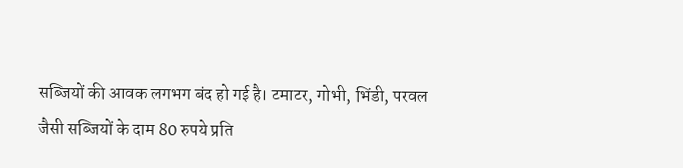सब्जियों की आवक लगभग बंद हो गई है। टमाटर, गोभी, भिंडी, परवल जैसी सब्जियों के दाम 80 रुपये प्रति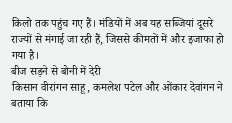किलो तक पहुंच गए हैं। मंडियों में अब यह सब्जियां दूसरे राज्यों से मंगाई जा रही हैं, जिससे कीमतों में और इजाफा हो गया है।
बीज सड़ने से बोनी में देरी
किसान वीरांगन साहू, कमलेश पटेल और ओंकार देवांगन ने बताया कि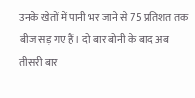उनके खेतों में पानी भर जाने से 75 प्रतिशत तक बीज सड़ गए हैं। दो बार बोनी के बाद अब तीसरी बार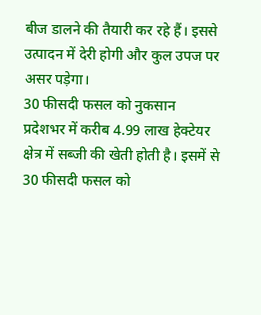बीज डालने की तैयारी कर रहे हैं। इससे उत्पादन में देरी होगी और कुल उपज पर असर पड़ेगा।
30 फीसदी फसल को नुकसान
प्रदेशभर में करीब 4.99 लाख हेक्टेयर क्षेत्र में सब्जी की खेती होती है। इसमें से 30 फीसदी फसल को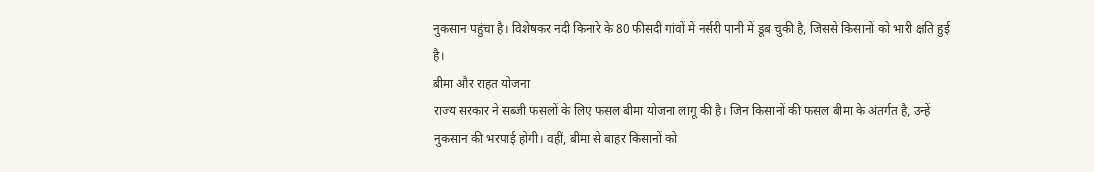नुकसान पहुंचा है। विशेषकर नदी किनारे के 80 फीसदी गांवों में नर्सरी पानी में डूब चुकी है, जिससे किसानों को भारी क्षति हुई है।
बीमा और राहत योजना
राज्य सरकार ने सब्जी फसलों के लिए फसल बीमा योजना लागू की है। जिन किसानों की फसल बीमा के अंतर्गत है, उन्हें नुकसान की भरपाई होगी। वहीं, बीमा से बाहर किसानों को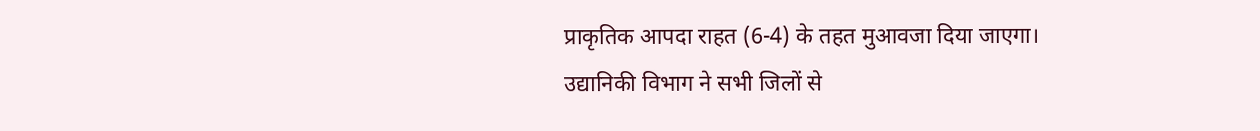प्राकृतिक आपदा राहत (6-4) के तहत मुआवजा दिया जाएगा। उद्यानिकी विभाग ने सभी जिलों से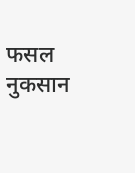फसल नुकसान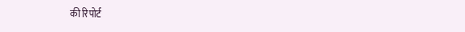की रिपोर्ट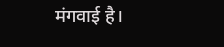मंगवाई है।